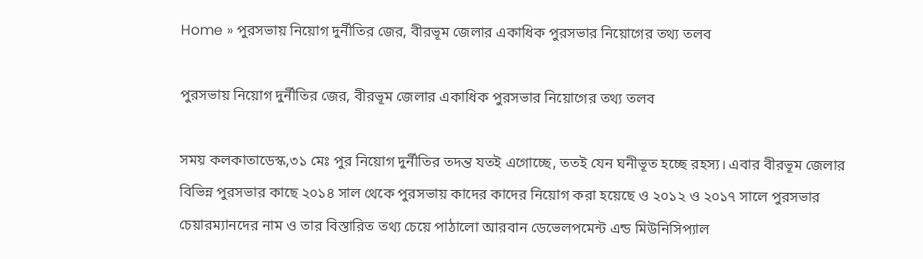Home » পুরসভায় নিয়োগ দুর্নীতির জের, বীরভূম জেলার একাধিক পুরসভার নিয়োগের তথ্য তলব

পুরসভায় নিয়োগ দুর্নীতির জের, বীরভূম জেলার একাধিক পুরসভার নিয়োগের তথ্য তলব

সময় কলকাতাডেস্ক,৩১ মেঃ পুর নিয়োগ দুর্নীতির তদন্ত যতই এগোচ্ছে, ততই যেন ঘনীভূত হচ্ছে রহস্য। এবার বীরভূম জেলার বিভিন্ন পুরসভার কাছে ২০১৪ সাল থেকে পুরসভায় কাদের কাদের নিয়োগ করা হয়েছে ও ২০১২ ও ২০১৭ সালে পুরসভার চেয়ারম্যানদের নাম ও তার বিস্তারিত তথ্য চেয়ে পাঠালো আরবান ডেভেলপমেন্ট এন্ড মিউনিসিপ্যাল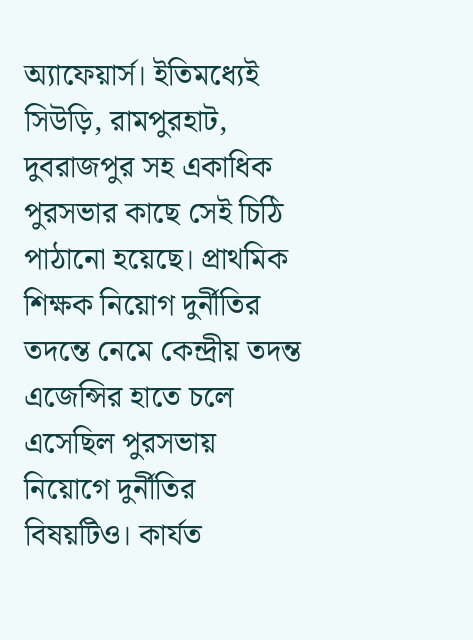অ্যাফেয়ার্স। ইতিমধ্যেই সিউড়ি, রামপুরহাট, দুবরাজপুর সহ একাধিক পুরসভার কাছে সেই চিঠি পাঠানো হয়েছে। প্রাথমিক শিক্ষক নিয়োগ দুর্নীতির তদন্তে নেমে কেন্দ্রীয় তদন্ত এজেন্সির হাতে চলে এসেছিল পুরসভায় নিয়োগে দুর্নীতির বিষয়টিও। কার্যত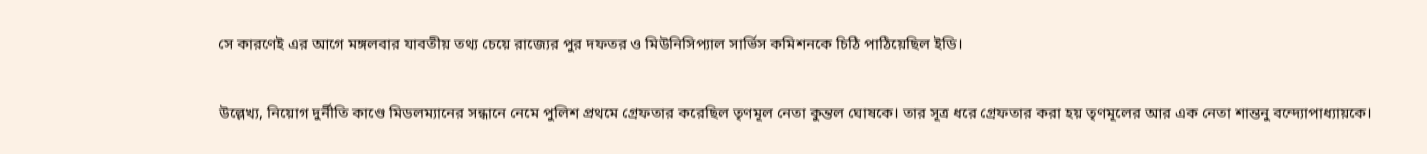সে কারণেই এর আগে মঙ্গলবার যাবতীয় তথ্য চেয়ে রাজ্যের পুর দফতর ও মিউনিসিপ্যাল সার্ভিস কমিশনকে চিঠি পাঠিয়েছিল ইডি।

উল্লেখ্য, নিয়োগ দুর্নীতি কাণ্ডে মিডলম্যানের সন্ধানে নেমে পুলিশ প্রথমে গ্রেফতার করেছিল তৃণমূল নেতা কুন্তল ঘোষকে। তার সূত্র ধরে গ্রেফতার করা হয় তৃণমূলের আর এক নেতা শান্তনু বন্দ্যোপাধ্যায়কে।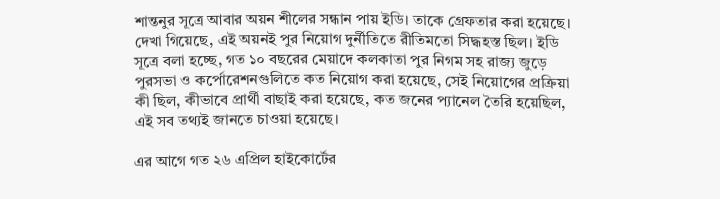শান্তনুর সূত্রে আবার অয়ন শীলের সন্ধান পায় ইডি। তাকে গ্রেফতার করা হয়েছে। দেখা গিয়েছে, এই অয়নই পুর নিয়োগ দুর্নীতিতে রীতিমতো সিদ্ধহস্ত ছিল। ইডি সূত্রে বলা হচ্ছে, গত ১০ বছরের মেয়াদে কলকাতা পুর নিগম সহ রাজ্য জুড়ে পুরসভা ও কর্পোরেশনগুলিতে কত নিয়োগ করা হয়েছে, সেই নিয়োগের প্রক্রিয়া কী ছিল, কীভাবে প্রার্থী বাছাই করা হয়েছে, কত জনের প্যানেল তৈরি হয়েছিল, এই সব তথ্যই জানতে চাওয়া হয়েছে।

এর আগে গত ২৬ এপ্রিল হাইকোর্টের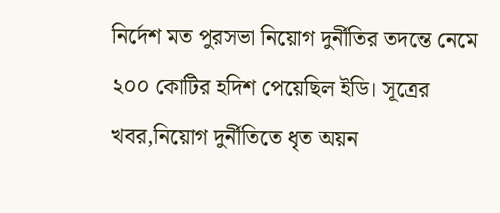নির্দেশ মত পুরসভা নিয়োগ দুর্নীতির তদন্তে নেমে ২০০ কোটির হদিশ পেয়েছিল ইডি। সূত্রের খবর,নিয়োগ দুর্নীতিতে ধৃত অয়ন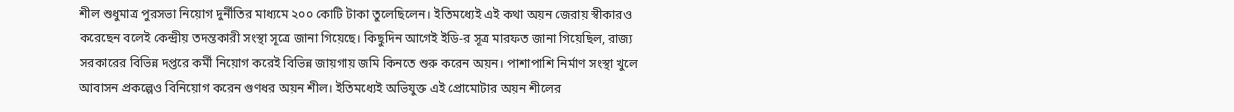শীল শুধুমাত্র পুরসভা নিয়োগ দুর্নীতির মাধ্যমে ২০০ কোটি টাকা তুলেছিলেন। ইতিমধ্যেই এই কথা অয়ন জেরায় স্বীকারও করেছেন বলেই কেন্দ্রীয় তদন্তকারী সংস্থা সূত্রে জানা গিয়েছে। কিছুদিন আগেই ইডি-র সূত্র মারফত জানা গিয়েছিল, রাজ্য সরকারের বিভিন্ন দপ্তরে কর্মী নিয়োগ করেই বিভিন্ন জায়গায় জমি কিনতে শুরু করেন অয়ন। পাশাপাশি নির্মাণ সংস্থা খুলে আবাসন প্রকল্পেও বিনিয়োগ করেন গুণধর অয়ন শীল। ইতিমধ্যেই অভিযুক্ত এই প্রোমোটার অয়ন শীলের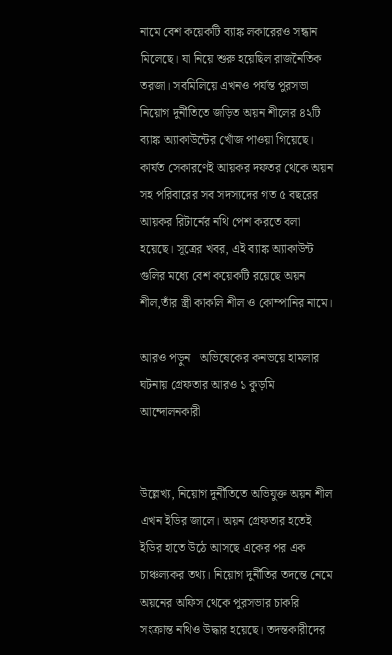নামে বেশ কয়েকটি ব্যাঙ্ক লকারেরও সন্ধান মিলেছে। যা নিয়ে শুরু হয়েছিল রাজনৈতিক তরজা। সবমিলিয়ে এখনও পর্যন্ত পুরসভা নিয়োগ দুর্নীতিতে জড়িত অয়ন শীলের ৪২টি ব্যাঙ্ক অ্যাকাউন্টের খোঁজ পাওয়া গিয়েছে। কার্যত সেকারণেই আয়কর দফতর থেকে অয়ন সহ পরিবারের সব সদস্যদের গত ৫ বছরের আয়কর রিটার্নের নথি পেশ করতে বলা হয়েছে। সূত্রের খবর, এই ব্যাঙ্ক অ্যাকাউন্ট গুলির মধ্যে বেশ কয়েকটি রয়েছে অয়ন শীল,তাঁর স্ত্রী কাকলি শীল ও কোম্পানির নামে।

আরও পড়ুন   অভিষেকের কনভয়ে হামলার ঘটনায় গ্রেফতার আরও ১ কুড়মি আন্দোলনকারী


উল্লেখ্য, নিয়োগ দুর্নীতিতে অভিযুক্ত অয়ন শীল এখন ইডির জালে। অয়ন গ্রেফতার হতেই ইডির হাতে উঠে আসছে একের পর এক চাঞ্চল্যকর তথ্য। নিয়োগ দুর্নীতির তদন্তে নেমে অয়নের অফিস থেকে পুরসভার চাকরি সংক্রান্ত নথিও উদ্ধার হয়েছে। তদন্তকারীদের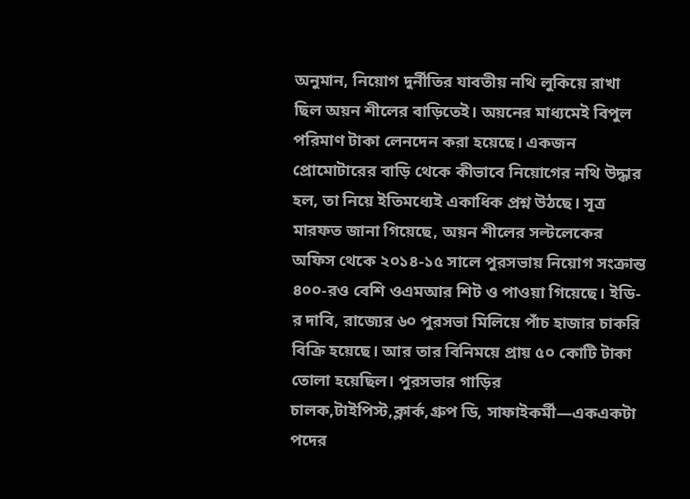অনুমান, নিয়োগ দুর্নীতির যাবতীয় নথি লুকিয়ে রাখা ছিল অয়ন শীলের বাড়িতেই। অয়নের মাধ্যমেই বিপুল পরিমাণ টাকা লেনদেন করা হয়েছে। একজন প্রোমোটারের বাড়ি থেকে কীভাবে নিয়োগের নথি উদ্ধার হল, তা নিয়ে ইতিমধ্যেই একাধিক প্রশ্ন উঠছে। সূত্র মারফত জানা গিয়েছে, অয়ন শীলের সল্টলেকের অফিস থেকে ২০১৪-১৫ সালে পুরসভায় নিয়োগ সংক্রান্ত ৪০০-রও বেশি ওএমআর শিট ও পাওয়া গিয়েছে। ইডি-র দাবি, রাজ্যের ৬০ পুরসভা মিলিয়ে পাঁচ হাজার চাকরি বিক্রি হয়েছে। আর তার বিনিময়ে প্রায় ৫০ কোটি টাকা তোলা হয়েছিল। পুরসভার গাড়ির চালক,টাইপিস্ট,ক্লার্ক,গ্রুপ ডি, সাফাইকর্মী—একএকটা পদের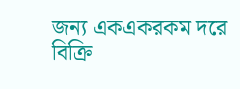জন্য একএকরকম দরে বিক্রি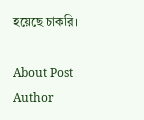হয়েছে চাকরি।

About Post Author